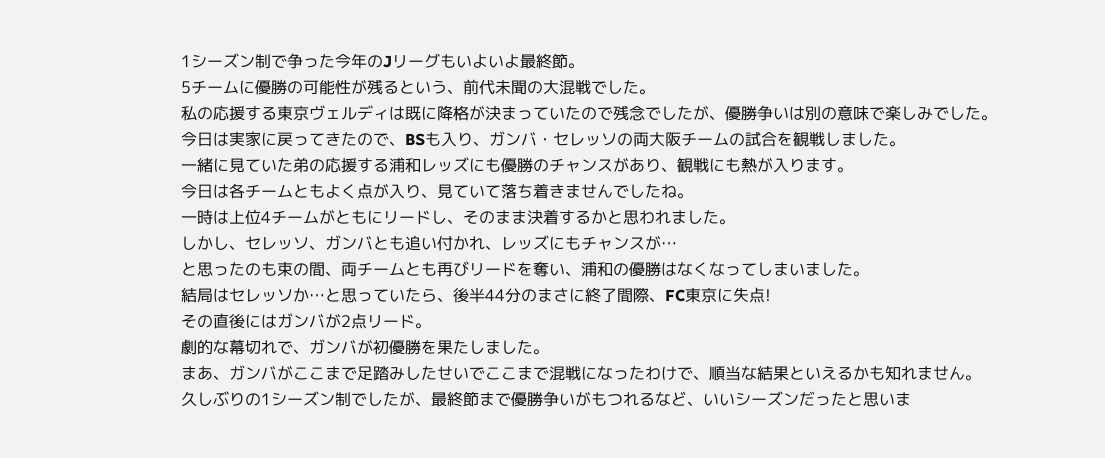1シーズン制で争った今年のJリーグもいよいよ最終節。
5チームに優勝の可能性が残るという、前代未聞の大混戦でした。
私の応援する東京ヴェルディは既に降格が決まっていたので残念でしたが、優勝争いは別の意味で楽しみでした。
今日は実家に戻ってきたので、BSも入り、ガンバ・セレッソの両大阪チームの試合を観戦しました。
一緒に見ていた弟の応援する浦和レッズにも優勝のチャンスがあり、観戦にも熱が入ります。
今日は各チームともよく点が入り、見ていて落ち着きませんでしたね。
一時は上位4チームがともにリードし、そのまま決着するかと思われました。
しかし、セレッソ、ガンバとも追い付かれ、レッズにもチャンスが…
と思ったのも束の間、両チームとも再びリードを奪い、浦和の優勝はなくなってしまいました。
結局はセレッソか…と思っていたら、後半44分のまさに終了間際、FC東京に失点!
その直後にはガンバが2点リード。
劇的な幕切れで、ガンバが初優勝を果たしました。
まあ、ガンバがここまで足踏みしたせいでここまで混戦になったわけで、順当な結果といえるかも知れません。
久しぶりの1シーズン制でしたが、最終節まで優勝争いがもつれるなど、いいシーズンだったと思いま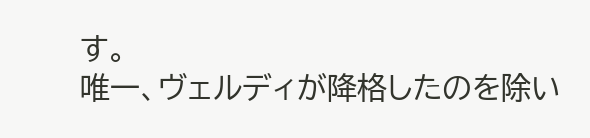す。
唯一、ヴェルディが降格したのを除い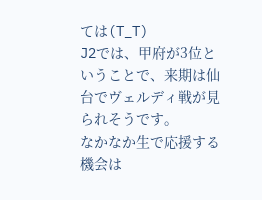ては(T_T)
J2では、甲府が3位ということで、来期は仙台でヴェルディ戦が見られそうです。
なかなか生で応援する機会は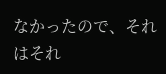なかったので、それはそれ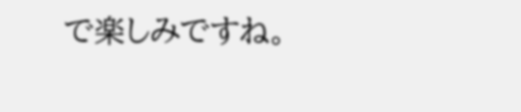で楽しみですね。